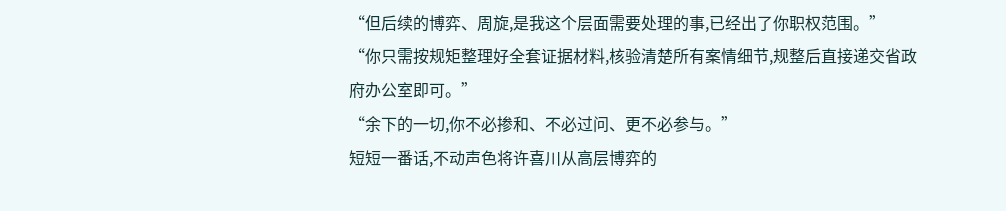“但后续的博弈、周旋,是我这个层面需要处理的事,已经出了你职权范围。”
“你只需按规矩整理好全套证据材料,核验清楚所有案情细节,规整后直接递交省政府办公室即可。”
“余下的一切,你不必掺和、不必过问、更不必参与。”
短短一番话,不动声色将许喜川从高层博弈的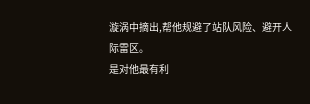漩涡中摘出,帮他规避了站队风险、避开人际雷区。
是对他最有利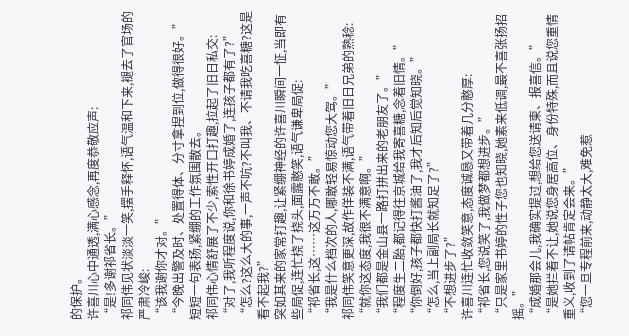的保护。
许喜川心中通透,满心感念,再度恭敬应声:
“是!多谢祁省长。”
祁同伟见状淡淡一笑,摆手释怀,语气温和下来,褪去了官场的严肃冷峻:
“该我谢你才对。”
“今晚出警及时、处置得体、分寸拿捏到位,做得很好。”
短短一句表扬,紧绷的工作氛围散去。
祁同伟心情舒展了不少,索性开口打趣,拉起了旧日私交:
“对了,我听程度说,你和徐书婷成婚了,连孩子都有了?”
“怎么?这么大的事,一声不吭?不叫我、不请我吃喜糖?这是看不起我?”
突如其来的家常打趣,让紧绷神经的许喜川瞬间一怔,当即有些局促,连忙挠了挠头,面露憨笑,语气谦卑局促:
“祁省长,这……这万万不敢。”
“我是什么档次的人,哪敢轻易惊动您大驾。”
祁同伟笑意更深,故作佯装不满,语气带着旧日兄弟的熟稔:
“就你这态度,我很不满意啊。”
“我们都是金山县一路打拼出来的老朋友了。”
“程度生二胎,都记得往京城给我寄喜糖,念着旧情。”
“你倒好,孩子都快打酱油了,我才后知后觉知晓。”
“怎么,当上副局长就知足了?”
“不想进步了?”
许喜川连忙收敛笑意,态度诚恳又带着几分憨厚:
“祁省长,您说笑了,我做梦都想进步。”
“只是家里书婷的性子您也知晓,她素来低调,最不喜张扬招摇。”
“成婚那会儿,我确实提过,想给您送请柬、报喜信。”
“是她拦着不让,她说您身居高位、身份特殊,而且说您重情重义,收到了请帖肯定会来。”
“您一旦专程前来,动静太大,难免惹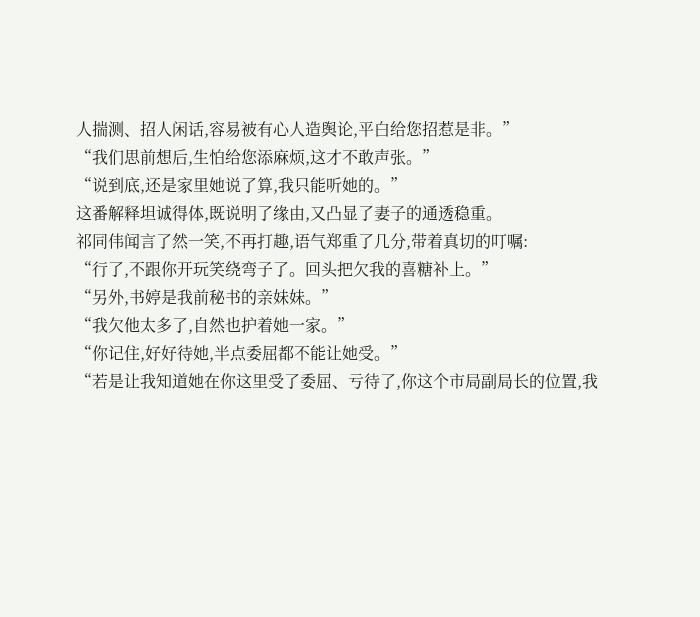人揣测、招人闲话,容易被有心人造舆论,平白给您招惹是非。”
“我们思前想后,生怕给您添麻烦,这才不敢声张。”
“说到底,还是家里她说了算,我只能听她的。”
这番解释坦诚得体,既说明了缘由,又凸显了妻子的通透稳重。
祁同伟闻言了然一笑,不再打趣,语气郑重了几分,带着真切的叮嘱:
“行了,不跟你开玩笑绕弯子了。回头把欠我的喜糖补上。”
“另外,书婷是我前秘书的亲妹妹。”
“我欠他太多了,自然也护着她一家。”
“你记住,好好待她,半点委屈都不能让她受。”
“若是让我知道她在你这里受了委屈、亏待了,你这个市局副局长的位置,我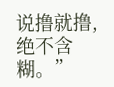说撸就撸,绝不含糊。”